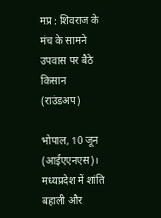मप्र : शिवराज के मंच के सामने उपवास पर बैठे किसान (राउंडअप)

भोपाल, 10 जून (आईएएनएस)। मध्यप्रदेश में शांति बहाली और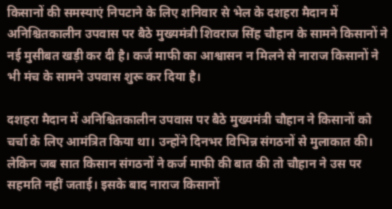किसानों की समस्याएं निपटाने के लिए शनिवार से भेल के दशहरा मैदान में अनिश्चितकालीन उपवास पर बैठे मुख्यमंत्री शिवराज सिंह चौहान के सामने किसानों ने नई मुसीबत खड़ी कर दी है। कर्ज माफी का आश्वासन न मिलने से नाराज किसानों ने भी मंच के सामने उपवास शुरू कर दिया है।

दशहरा मैदान में अनिश्चितकालीन उपवास पर बैठे मुख्यमंत्री चौहान ने किसानों को चर्चा के लिए आमंत्रित किया था। उन्होंने दिनभर विभिन्न संगठनों से मुलाकात की। लेकिन जब सात किसान संगठनों ने कर्ज माफी की बात की तो चौहान ने उस पर सहमति नहीं जताई। इसके बाद नाराज किसानों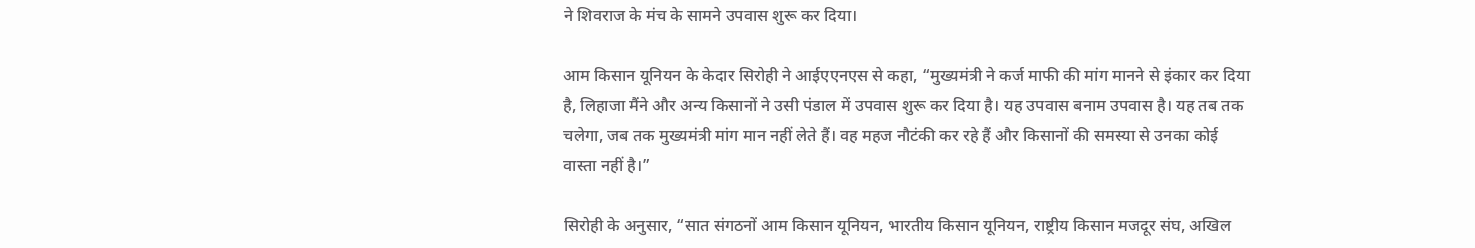ने शिवराज के मंच के सामने उपवास शुरू कर दिया।

आम किसान यूनियन के केदार सिरोही ने आईएएनएस से कहा, “मुख्यमंत्री ने कर्ज माफी की मांग मानने से इंकार कर दिया है, लिहाजा मैंने और अन्य किसानों ने उसी पंडाल में उपवास शुरू कर दिया है। यह उपवास बनाम उपवास है। यह तब तक चलेगा, जब तक मुख्यमंत्री मांग मान नहीं लेते हैं। वह महज नौटंकी कर रहे हैं और किसानों की समस्या से उनका कोई वास्ता नहीं है।”

सिरोही के अनुसार, “सात संगठनों आम किसान यूनियन, भारतीय किसान यूनियन, राष्ट्रीय किसान मजदूर संघ, अखिल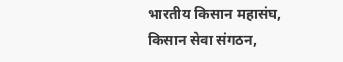भारतीय किसान महासंघ, किसान सेवा संगठन,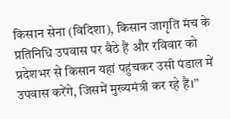किसान सेना (विदिशा), किसान जागृति मंच के प्रतिनिधि उपवास पर बैठे हैं और रविवार को प्रदेशभर से किसान यहां पहुंचकर उसी पंडाल में उपवास करेंगे, जिसमें मुख्यमंत्री कर रहे हैं।”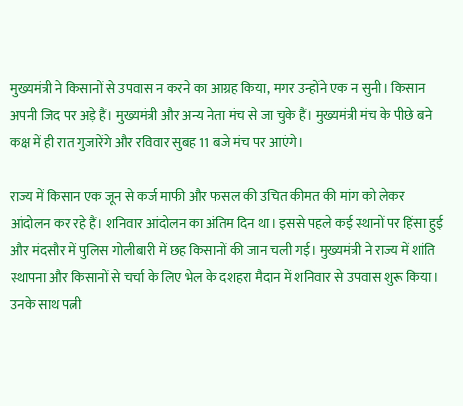मुख्यमंत्री ने किसानों से उपवास न करने का आग्रह किया, मगर उन्होंने एक न सुनी। किसान अपनी जिद पर अड़े हैं। मुख्यमंत्री और अन्य नेता मंच से जा चुके हैं। मुख्यमंत्री मंच के पीछे बने कक्ष में ही रात गुजारेंगे और रविवार सुबह 11 बजे मंच पर आएंगे।

राज्य में किसान एक जून से कर्ज माफी और फसल की उचित कीमत की मांग को लेकर आंदोलन कर रहे हैं। शनिवार आंदोलन का अंतिम दिन था। इससे पहले कई स्थानों पर हिंसा हुई और मंदसौर में पुलिस गोलीबारी में छह किसानों की जान चली गई। मुख्यमंत्री ने राज्य में शांति स्थापना और किसानों से चर्चा के लिए भेल के दशहरा मैदान में शनिवार से उपवास शुरू किया। उनके साथ पत्नी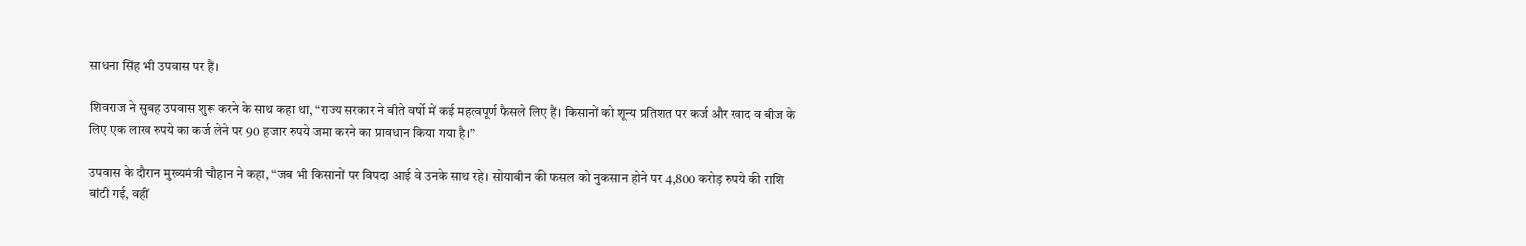साधना सिंह भी उपवास पर हैं।

शिवराज ने सुबह उपवास शुरू करने के साथ कहा था, “राज्य सरकार ने बीते वर्षो में कई महत्वपूर्ण फैसले लिए हैं। किसानों को शून्य प्रतिशत पर कर्ज और खाद व बीज के लिए एक लाख रुपये का कर्ज लेने पर 90 हजार रुपये जमा करने का प्रावधान किया गया है।”

उपवास के दौरान मुख्यमंत्री चौहान ने कहा, “जब भी किसानों पर विपदा आई वे उनके साथ रहे। सोयाबीन की फसल को नुकसान होने पर 4,800 करोड़ रुपये की राशि बांटी गई, वहीं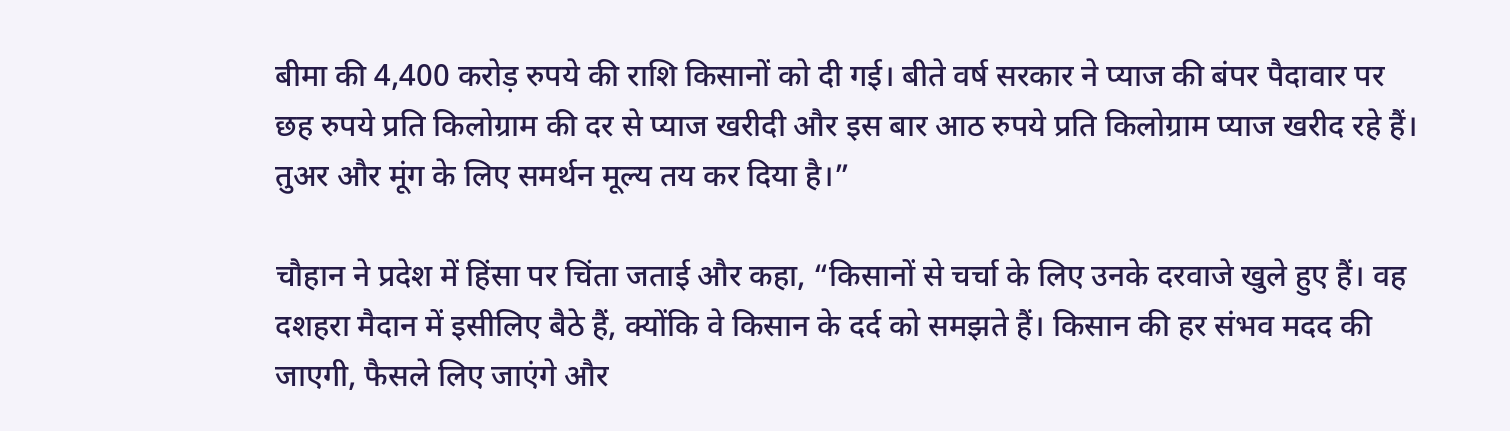बीमा की 4,400 करोड़ रुपये की राशि किसानों को दी गई। बीते वर्ष सरकार ने प्याज की बंपर पैदावार पर छह रुपये प्रति किलोग्राम की दर से प्याज खरीदी और इस बार आठ रुपये प्रति किलोग्राम प्याज खरीद रहे हैं। तुअर और मूंग के लिए समर्थन मूल्य तय कर दिया है।”

चौहान ने प्रदेश में हिंसा पर चिंता जताई और कहा, “किसानों से चर्चा के लिए उनके दरवाजे खुले हुए हैं। वह दशहरा मैदान में इसीलिए बैठे हैं, क्योंकि वे किसान के दर्द को समझते हैं। किसान की हर संभव मदद की जाएगी, फैसले लिए जाएंगे और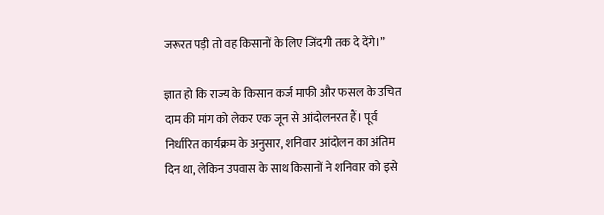जरूरत पड़ी तो वह किसानों के लिए जिंदगी तक दे देंगे।”

ज्ञात हो कि राज्य के किसान कर्ज माफी और फसल के उचित दाम की मांग को लेकर एक जून से आंदोलनरत हैं। पूर्व निर्धारित कार्यक्रम के अनुसार, शनिवार आंदोलन का अंतिम दिन था, लेकिन उपवास के साथ किसानों ने शनिवार को इसे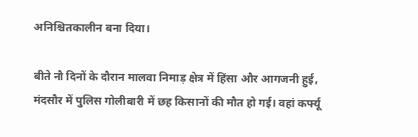अनिश्चितकालीन बना दिया।

बीते नौ दिनों के दौरान मालवा निमाड़ क्षेत्र में हिंसा और आगजनी हुई, मंदसौर में पुलिस गोलीबारी में छह किसानों की मौत हो गई। वहां कर्फ्यू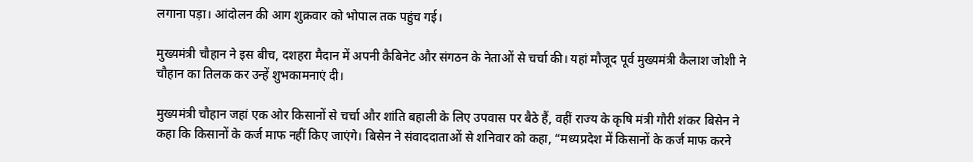लगाना पड़ा। आंदोलन की आग शुक्रवार को भोपाल तक पहुंच गई।

मुख्यमंत्री चौहान ने इस बीच, दशहरा मैदान में अपनी कैबिनेट और संगठन के नेताओं से चर्चा की। यहां मौजूद पूर्व मुख्यमंत्री कैलाश जोशी ने चौहान का तिलक कर उन्हें शुभकामनाएं दी।

मुख्यमंत्री चौहान जहां एक ओर किसानों से चर्चा और शांति बहाली के लिए उपवास पर बैठे हैं, वहीं राज्य के कृषि मंत्री गौरी शंकर बिसेन ने कहा कि किसानों के कर्ज माफ नहीं किए जाएंगे। बिसेन ने संवाददाताओं से शनिवार को कहा, “मध्यप्रदेश में किसानों के कर्ज माफ करने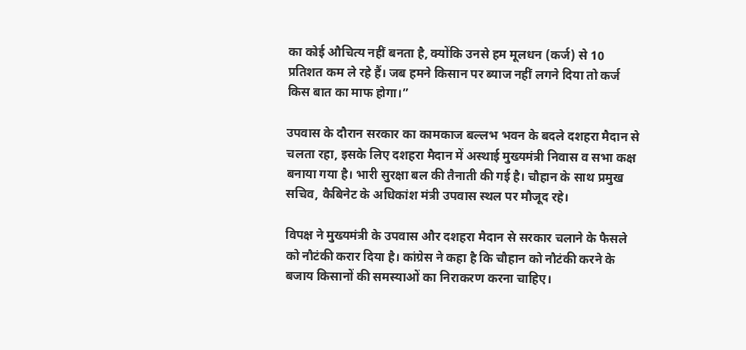का कोई औचित्य नहीं बनता है, क्योंकि उनसे हम मूलधन (कर्ज) से 10 प्रतिशत कम ले रहे हैं। जब हमने किसान पर ब्याज नहीं लगने दिया तो कर्ज किस बात का माफ होगा।”

उपवास के दौरान सरकार का कामकाज बल्लभ भवन के बदले दशहरा मैदान से चलता रहा, इसके लिए दशहरा मैदान में अस्थाई मुख्यमंत्री निवास व सभा कक्ष बनाया गया है। भारी सुरक्षा बल की तैनाती की गई है। चौहान के साथ प्रमुख सचिव, कैबिनेट के अधिकांश मंत्री उपवास स्थल पर मौजूद रहे।

विपक्ष ने मुख्यमंत्री के उपवास और दशहरा मैदान से सरकार चलाने के फैसले को नौटंकी करार दिया है। कांग्रेस ने कहा है कि चौहान को नौटंकी करने के बजाय किसानों की समस्याओं का निराकरण करना चाहिए।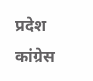प्रदेश कांग्रेस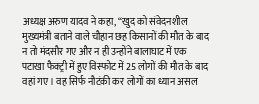अध्यक्ष अरुण यादव ने कहा, “खुद को संवेदनशील मुख्यमंत्री बताने वाले चौहान छह किसानों की मौत के बाद न तो मंदसौर गए और न ही उन्होंने बालाघाट में एक पटाखा फैक्ट्री में हुए विस्फोट में 25 लोगों की मौत के बाद वहां गए। वह सिर्फ नौटंकी कर लोगों का ध्यान असल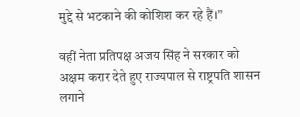मुद्दे से भटकाने की कोशिश कर रहे हैं।”

वहीं नेता प्रतिपक्ष अजय सिंह ने सरकार को अक्षम करार देते हुए राज्यपाल से राष्ट्रपति शासन लगाने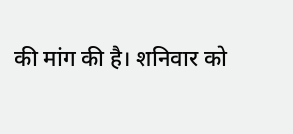की मांग की है। शनिवार को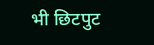भी छिटपुट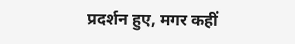प्रदर्शन हुए, मगर कहीं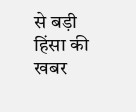से बड़ी हिंसा की खबर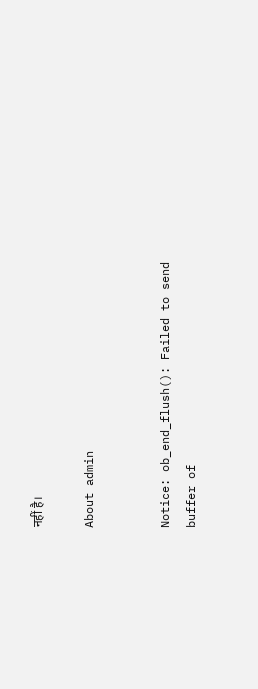नहीं है।

About admin


Notice: ob_end_flush(): Failed to send buffer of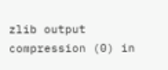zlib output compression (0) in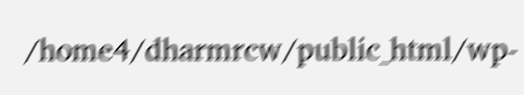/home4/dharmrcw/public_html/wp-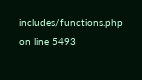includes/functions.php on line 5493